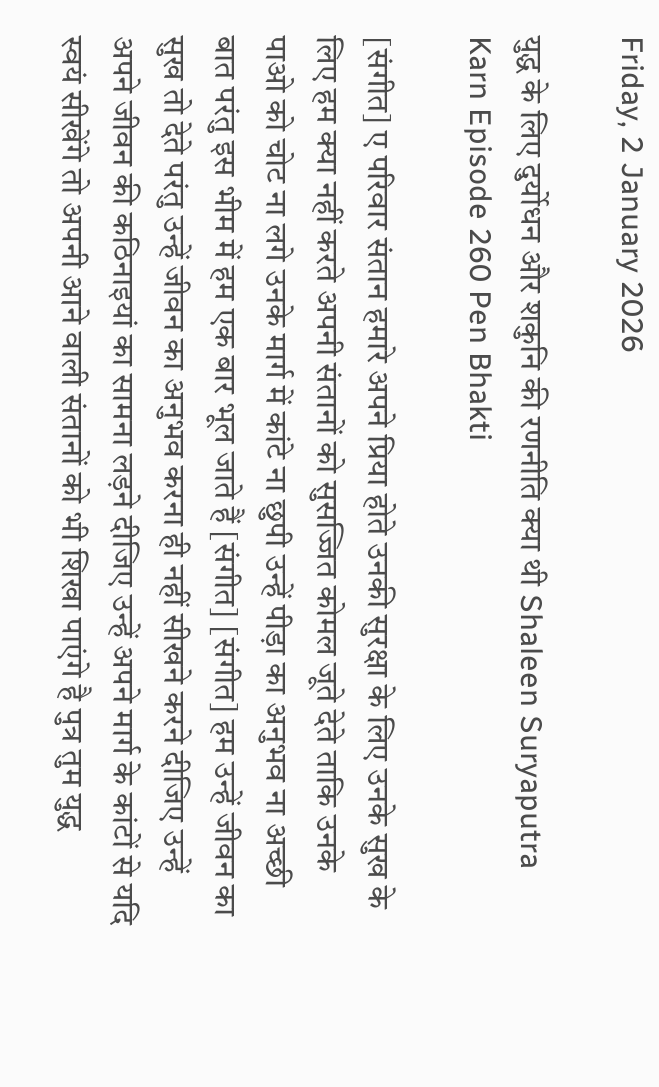Friday, 2 January 2026

युद्ध के लिए दुर्योधन और शकुनि की रणनीति क्या थी Shaleen Suryaputra Karn Episode 260 Pen Bhakti

[संगीत] ए परिवार संतान हमारे अपने प्रिया होते उनकी सुरक्षा के लिए उनके सुख के लिए हम क्या नहीं करते अपनी संतानों को सुसज्जित कोमल जूते देते ताकि उनके पाओ को चोट ना लगे उनके मार्ग में कांटे ना छुपी उन्हें पीड़ा का अनुभव ना अच्छी बात परंतु इस भीम में हम एक बार भूल जाते हैं [संगीत] [संगीत] हम उन्हें जीवन का सुख तो देते परंतु उन्हें जीवन का अनुभव करना ही नहीं सीखने करने दीजिए उन्हें अपने जीवन की कठिनाइयां का सामना लड़ने दीजिए उन्हें अपने मार्ग के कांटों से यदि स्वयं सीखेंगे तो अपनी आने वाली संतानों को भी शिखा पाएंगे है पुत्र तुम युद्ध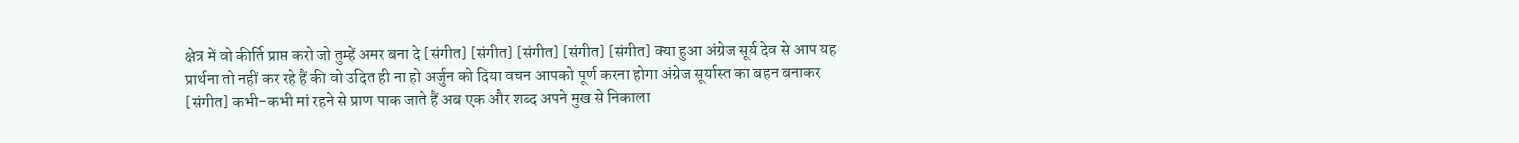क्षेत्र में वो कीर्ति प्राप्त करो जो तुम्हें अमर बना दे [संगीत] [संगीत] [संगीत] [संगीत] [संगीत] क्या हुआ अंग्रेज सूर्य देव से आप यह प्रार्थना तो नहीं कर रहे हैं की वो उदित ही ना हो अर्जुन को दिया वचन आपको पूर्ण करना होगा अंग्रेज सूर्यास्त का बहन बनाकर [संगीत] कभी-कभी मां रहने से प्राण पाक जाते हैं अब एक और शब्द अपने मुख से निकाला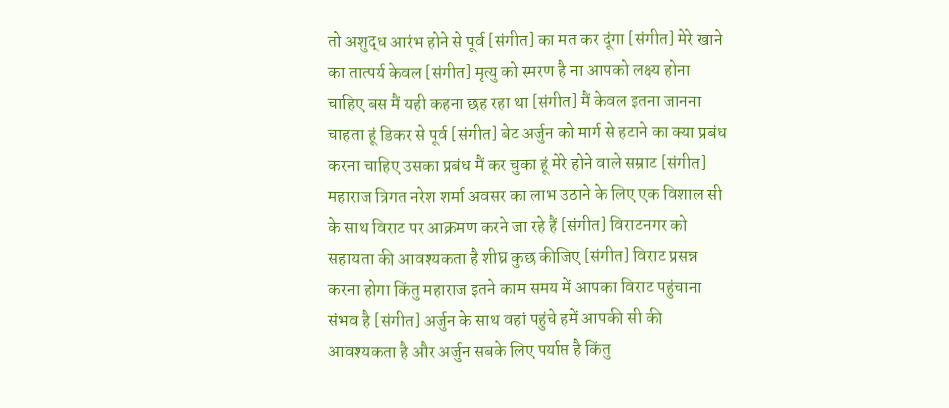तो अशुद्ध आरंभ होने से पूर्व [संगीत] का मत कर दूंगा [संगीत] मेरे खाने का तात्पर्य केवल [संगीत] मृत्यु को स्मरण है ना आपको लक्ष्य होना चाहिए बस मैं यही कहना छह रहा था [संगीत] मैं केवल इतना जानना चाहता हूं डिकर से पूर्व [संगीत] बेट अर्जुन को मार्ग से हटाने का क्या प्रबंध करना चाहिए उसका प्रबंध मैं कर चुका हूं मेरे होने वाले सम्राट [संगीत] महाराज त्रिगत नरेश शर्मा अवसर का लाभ उठाने के लिए एक विशाल सी के साथ विराट पर आक्रमण करने जा रहे हैं [संगीत] विराटनगर को सहायता की आवश्यकता है शीघ्र कुछ कीजिए [संगीत] विराट प्रसन्न करना होगा किंतु महाराज इतने काम समय में आपका विराट पहुंचाना संभव है [संगीत] अर्जुन के साथ वहां पहुंचे हमें आपकी सी की आवश्यकता है और अर्जुन सबके लिए पर्याप्त है किंतु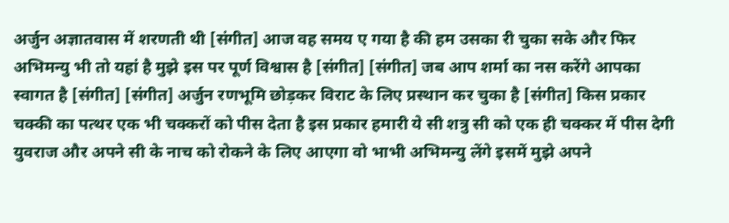अर्जुन अज्ञातवास में शरणती थी [संगीत] आज वह समय ए गया है की हम उसका री चुका सके और फिर अभिमन्यु भी तो यहां है मुझे इस पर पूर्ण विश्वास है [संगीत] [संगीत] जब आप शर्मा का नस करेंगे आपका स्वागत है [संगीत] [संगीत] अर्जुन रणभूमि छोड़कर विराट के लिए प्रस्थान कर चुका है [संगीत] किस प्रकार चक्की का पत्थर एक भी चक्करों को पीस देता है इस प्रकार हमारी ये सी शत्रु सी को एक ही चक्कर में पीस देगी युवराज और अपने सी के नाच को रोकने के लिए आएगा वो भाभी अभिमन्यु लेंगे इसमें मुझे अपने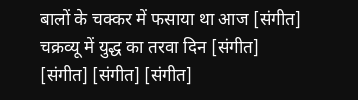बालों के चक्कर में फसाया था आज [संगीत] चक्रव्यू में युद्ध का तरवा दिन [संगीत] [संगीत] [संगीत] [संगीत]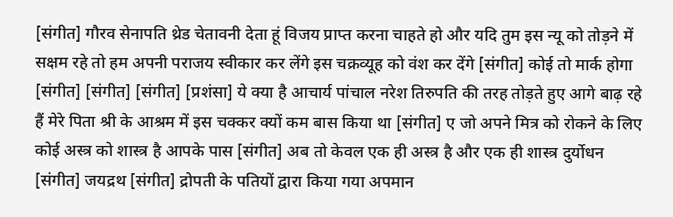[संगीत] गौरव सेनापति थ्रेड चेतावनी देता हूं विजय प्राप्त करना चाहते हो और यदि तुम इस न्यू को तोड़ने में सक्षम रहे तो हम अपनी पराजय स्वीकार कर लेंगे इस चक्रव्यूह को वंश कर देंगे [संगीत] कोई तो मार्क होगा [संगीत] [संगीत] [संगीत] [प्रशंसा] ये क्या है आचार्य पांचाल नरेश तिरुपति की तरह तोड़ते हुए आगे बाढ़ रहे हैं मेरे पिता श्री के आश्रम में इस चक्कर क्यों कम बास किया था [संगीत] ए जो अपने मित्र को रोकने के लिए कोई अस्त्र को शास्त्र है आपके पास [संगीत] अब तो केवल एक ही अस्त्र है और एक ही शास्त्र दुर्योधन [संगीत] जयद्रथ [संगीत] द्रोपती के पतियों द्वारा किया गया अपमान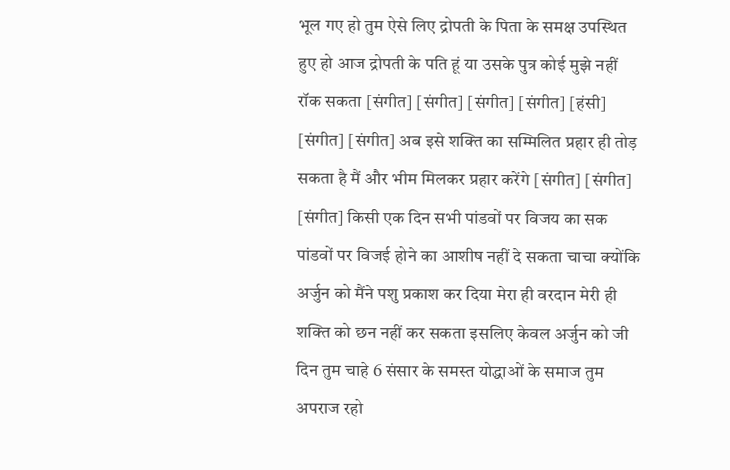भूल गए हो तुम ऐसे लिए द्रोपती के पिता के समक्ष उपस्थित हुए हो आज द्रोपती के पति हूं या उसके पुत्र कोई मुझे नहीं रॉक सकता [संगीत] [संगीत] [संगीत] [संगीत] [हंसी] [संगीत] [संगीत] अब इसे शक्ति का सम्मिलित प्रहार ही तोड़ सकता है मैं और भीम मिलकर प्रहार करेंगे [संगीत] [संगीत] [संगीत] किसी एक दिन सभी पांडवों पर विजय का सक पांडवों पर विजई होने का आशीष नहीं दे सकता चाचा क्योंकि अर्जुन को मैंने पशु प्रकाश कर दिया मेरा ही वरदान मेरी ही शक्ति को छन नहीं कर सकता इसलिए केवल अर्जुन को जी दिन तुम चाहे 6 संसार के समस्त योद्धाओं के समाज तुम अपराज रहो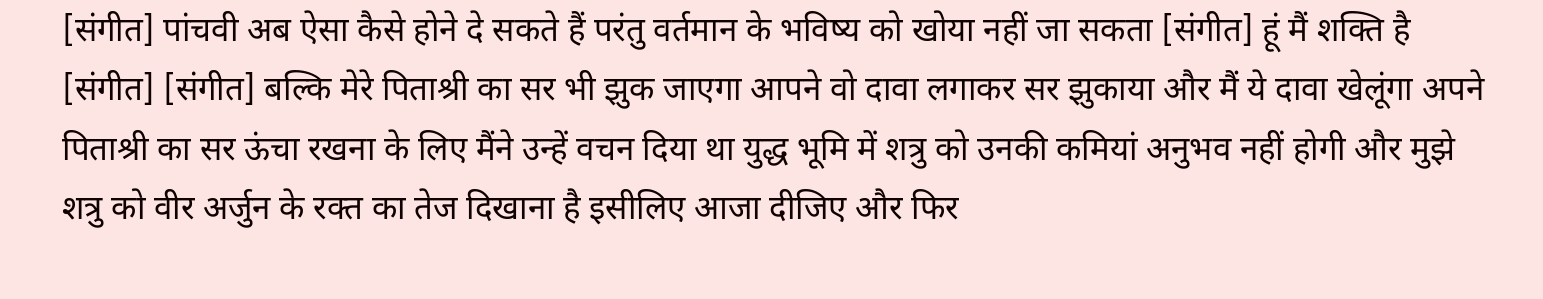[संगीत] पांचवी अब ऐसा कैसे होने दे सकते हैं परंतु वर्तमान के भविष्य को खोया नहीं जा सकता [संगीत] हूं मैं शक्ति है [संगीत] [संगीत] बल्कि मेरे पिताश्री का सर भी झुक जाएगा आपने वो दावा लगाकर सर झुकाया और मैं ये दावा खेलूंगा अपने पिताश्री का सर ऊंचा रखना के लिए मैंने उन्हें वचन दिया था युद्ध भूमि में शत्रु को उनकी कमियां अनुभव नहीं होगी और मुझे शत्रु को वीर अर्जुन के रक्त का तेज दिखाना है इसीलिए आजा दीजिए और फिर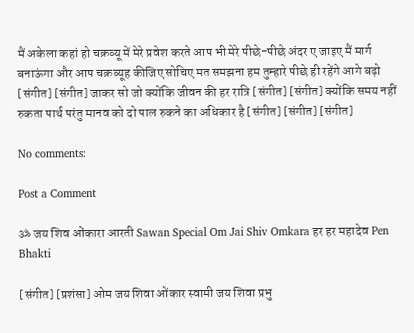मैं अकेला कहां हो चक्रव्यू में मेरे प्रवेश करते आप भी मेरे पीछे-पीछे अंदर ए जाइए मैं मार्ग बनाऊंगा और आप चक्रव्यूह कीजिए सोचिए मत समझना हम तुम्हारे पीछे ही रहेंगे आगे बढ़ो [संगीत] [संगीत] जाकर सो जो क्योंकि जीवन की हर रात्रि [संगीत] [संगीत] क्योंकि समय नहीं रुकता पार्थ परंतु मानव को दो पाल रुकने का अधिकार है [संगीत] [संगीत] [संगीत]

No comments:

Post a Comment

ॐ जय शिव ओंकारा आरती Sawan Special Om Jai Shiv Omkara हर हर महादेव Pen Bhakti

[संगीत] [प्रशंसा] ओम जय शिवा ओंकार स्वामी जय शिवा प्रभु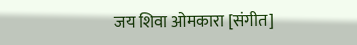जय शिवा ओमकारा [संगीत]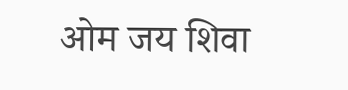ओम जय शिवा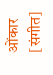ओंकार [संगीत]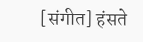[संगीत] हंसते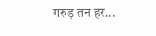गरुड़ तन हर...